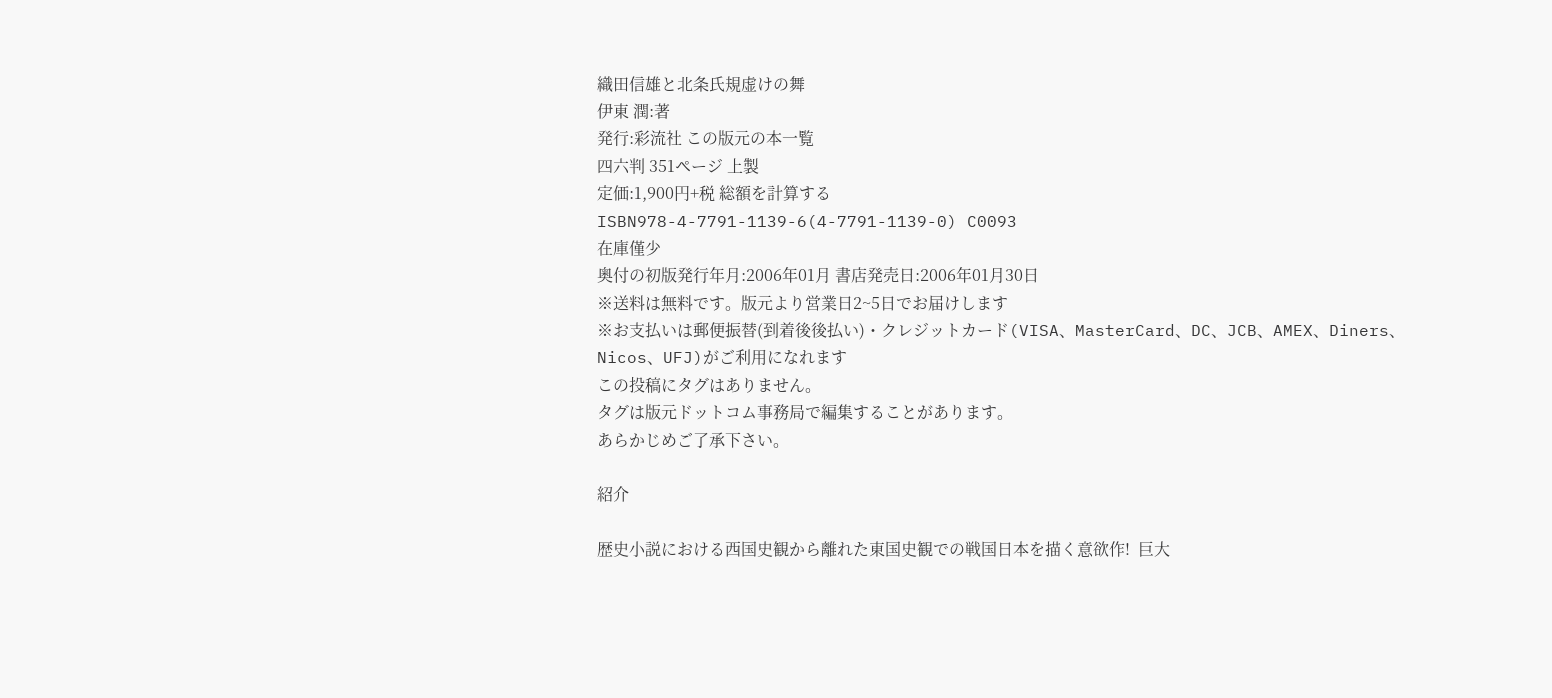織田信雄と北条氏規虚けの舞
伊東 潤:著
発行:彩流社 この版元の本一覧
四六判 351ページ 上製
定価:1,900円+税 総額を計算する
ISBN978-4-7791-1139-6(4-7791-1139-0) C0093
在庫僅少
奥付の初版発行年月:2006年01月 書店発売日:2006年01月30日
※送料は無料です。版元より営業日2~5日でお届けします
※お支払いは郵便振替(到着後後払い)・クレジットカード(VISA、MasterCard、DC、JCB、AMEX、Diners、Nicos、UFJ)がご利用になれます
この投稿にタグはありません。
タグは版元ドットコム事務局で編集することがあります。
あらかじめご了承下さい。

紹介

歴史小説における西国史観から離れた東国史観での戦国日本を描く意欲作!  巨大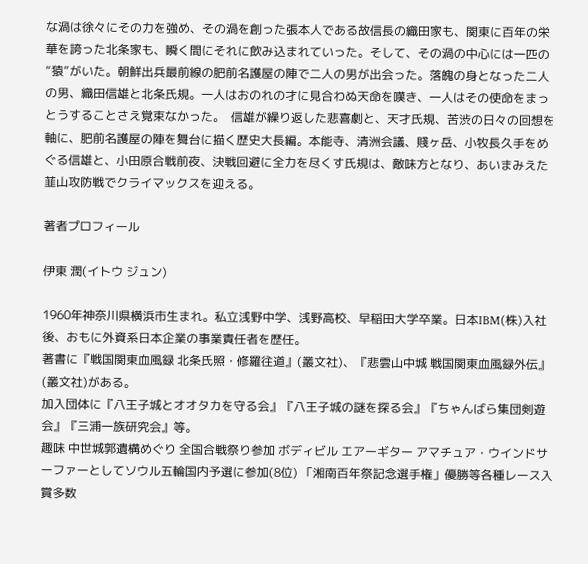な渦は徐々にその力を強め、その渦を創った張本人である故信長の織田家も、関東に百年の栄華を誇った北条家も、瞬く間にそれに飲み込まれていった。そして、その渦の中心には一匹の“猿”がいた。朝鮮出兵最前線の肥前名護屋の陣で二人の男が出会った。落魄の身となった二人の男、織田信雄と北条氏規。一人はおのれの才に見合わぬ天命を嘆き、一人はその使命をまっとうすることさえ覚束なかった。  信雄が繰り返した悲喜劇と、天才氏規、苦渋の日々の回想を軸に、肥前名護屋の陣を舞台に描く歴史大長編。本能寺、清洲会議、賤ヶ岳、小牧長久手をめぐる信雄と、小田原合戦前夜、決戦回避に全力を尽くす氏規は、敵味方となり、あいまみえた韮山攻防戦でクライマックスを迎える。

著者プロフィール

伊東 潤(イトウ ジュン)

1960年神奈川県横浜市生まれ。私立浅野中学、浅野高校、早稲田大学卒業。日本IBM(株)入社後、おもに外資系日本企業の事業責任者を歴任。
著書に『戦国関東血風録 北条氏照・修羅往道』(叢文社)、『悲雲山中城 戦国関東血風録外伝』(叢文社)がある。
加入団体に『八王子城とオオタカを守る会』『八王子城の謎を探る会』『ちゃんばら集団剣遊会』『三浦一族研究会』等。
趣味 中世城郭遺構めぐり 全国合戦祭り参加 ボディビル エアーギター アマチュア・ウインドサーファーとしてソウル五輪国内予選に参加(8位) 「湘南百年祭記念選手権」優勝等各種レース入賞多数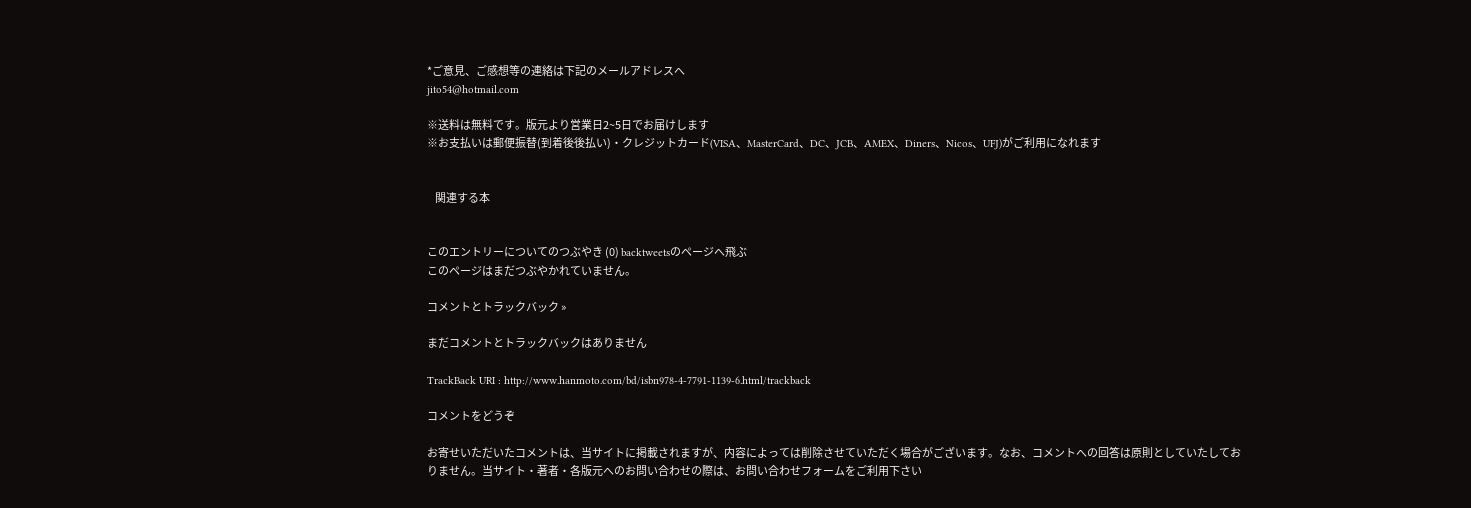*ご意見、ご感想等の連絡は下記のメールアドレスへ
jito54@hotmail.com

※送料は無料です。版元より営業日2~5日でお届けします
※お支払いは郵便振替(到着後後払い)・クレジットカード(VISA、MasterCard、DC、JCB、AMEX、Diners、Nicos、UFJ)がご利用になれます


    関連する本


このエントリーについてのつぶやき (0) backtweetsのページへ飛ぶ
このページはまだつぶやかれていません。

コメントとトラックバック »

まだコメントとトラックバックはありません

TrackBack URI : http://www.hanmoto.com/bd/isbn978-4-7791-1139-6.html/trackback

コメントをどうぞ

お寄せいただいたコメントは、当サイトに掲載されますが、内容によっては削除させていただく場合がございます。なお、コメントへの回答は原則としていたしておりません。当サイト・著者・各版元へのお問い合わせの際は、お問い合わせフォームをご利用下さい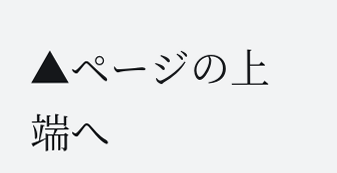▲ページの上端へ